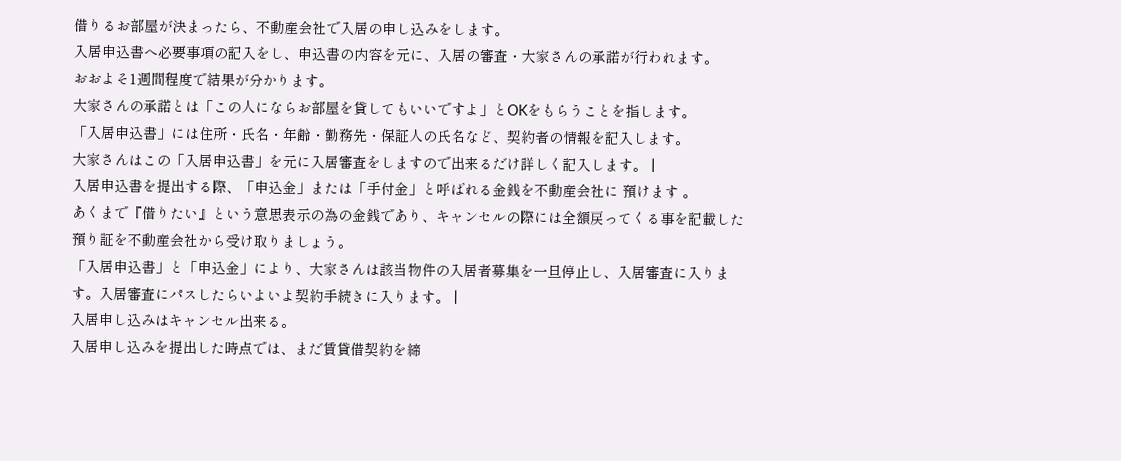借りるお部屋が決まったら、不動産会社で入居の申し込みをします。
入居申込書へ必要事項の記入をし、申込書の内容を元に、入居の審査・大家さんの承諾が行われます。
おおよそ1週間程度で結果が分かります。
大家さんの承諾とは「この人にならお部屋を貸してもいいですよ」とOKをもらうことを指します。
「入居申込書」には住所・氏名・年齢・勤務先・保証人の氏名など、契約者の情報を記入します。
大家さんはこの「入居申込書」を元に入居審査をしますので出来るだけ詳しく記入します。 |
入居申込書を提出する際、「申込金」または「手付金」と呼ばれる金銭を不動産会社に 預けます 。
あくまで『借りたい』という意思表示の為の金銭であり、キャンセルの際には全額戻ってくる事を記載した預り証を不動産会社から受け取りましょう。
「入居申込書」と「申込金」により、大家さんは該当物件の入居者募集を一旦停止し、入居審査に入ります。入居審査にパスしたらいよいよ契約手続きに入ります。 |
入居申し込みはキャンセル出来る。
入居申し込みを提出した時点では、まだ賃貸借契約を締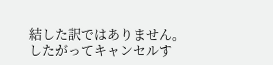結した訳ではありません。
したがってキャンセルす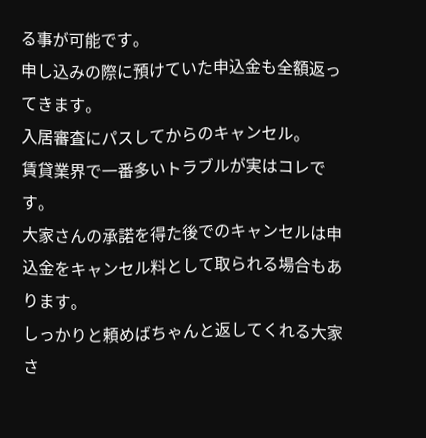る事が可能です。
申し込みの際に預けていた申込金も全額返ってきます。
入居審査にパスしてからのキャンセル。
賃貸業界で一番多いトラブルが実はコレです。
大家さんの承諾を得た後でのキャンセルは申込金をキャンセル料として取られる場合もあります。
しっかりと頼めばちゃんと返してくれる大家さ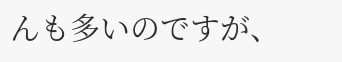んも多いのですが、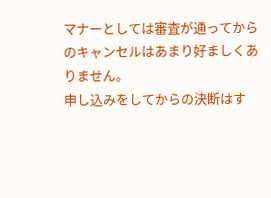マナーとしては審査が通ってからのキャンセルはあまり好ましくありません。
申し込みをしてからの決断はす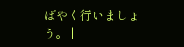ばやく行いましょう。 |